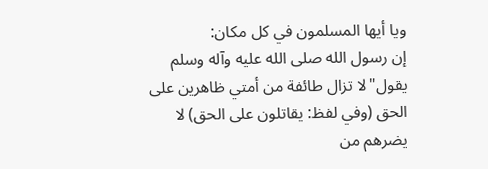ويا أيها المسلمون في كل مكان:
إن رسول الله صلى الله عليه وآله وسلم يقول"لا تزال طائفة من أمتي ظاهرين على الحق (وفي لفظ: يقاتلون على الحق) لا يضرهم من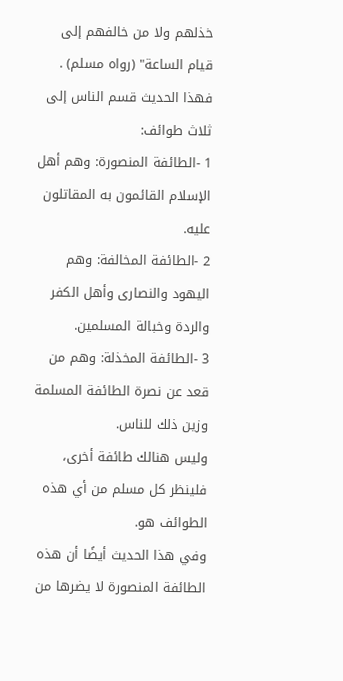خذلهم ولا من خالفهم إلى قيام الساعة" (رواه مسلم) .
فهذا الحديث قسم الناس إلى ثلاث طوائف:
1 -الطائفة المنصورة: وهم أهل الإسلام القائمون به المقاتلون عليه.
2 -الطائفة المخالفة: وهم اليهود والنصارى وأهل الكفر والردة وخبالة المسلمين.
3 -الطائفة المخذلة: وهم من قعد عن نصرة الطائفة المسلمة وزين ذلك للناس.
وليس هنالك طائفة أخرى، فلينظر كل مسلم من أي هذه الطوائف هو.
وفي هذا الحديث أيضًا أن هذه الطائفة المنصورة لا يضرها من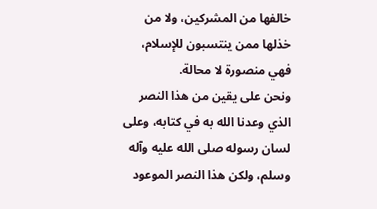خالفها من المشركين، ولا من خذلها ممن ينتسبون للإسلام، فهي منصورة لا محالة.
ونحن على يقين من هذا النصر الذي وعدنا الله به في كتابه، وعلى لسان رسوله صلى الله عليه وآله وسلم، ولكن هذا النصر الموعود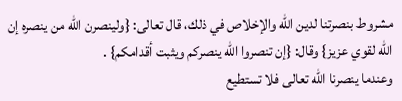مشروط بنصرتنا لدين الله والإخلاص في ذلك، قال تعالى: {ولينصرن الله من ينصره إن الله لقوي عزيز} وقال: {إن تنصروا الله ينصركم ويثبت أقدامكم} .
وعندما ينصرنا الله تعالى فلا تستطيع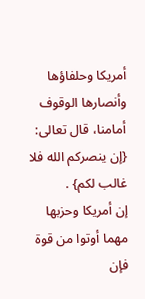أمريكا وحلفاؤها وأنصارها الوقوف أمامنا، قال تعالى: {إن ينصركم الله فلا غالب لكم} .
إن أمريكا وحزبها مهما أوتوا من قوة فإن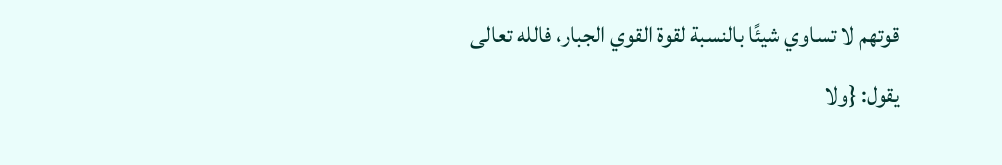قوتهم لا تساوي شيئًا بالنسبة لقوة القوي الجبار، فالله تعالى يقول: {ولا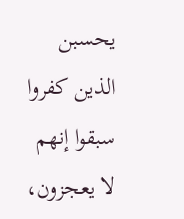يحسبن الذين كفروا سبقوا إنهم لا يعجزون،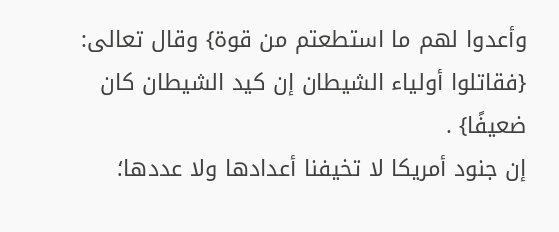وأعدوا لهم ما استطعتم من قوة} وقال تعالى: {فقاتلوا أولياء الشيطان إن كيد الشيطان كان ضعيفًا} .
إن جنود أمريكا لا تخيفنا أعدادها ولا عددها؛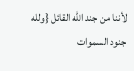لأننا من جند الله القائل {ولله جنود السموات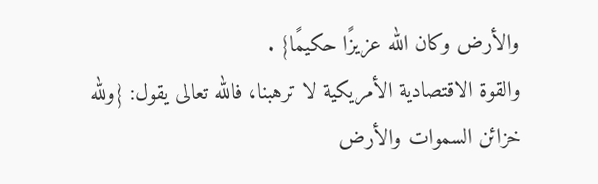والأرض وكان الله عزيزًا حكيمًا} .
والقوة الاقتصادية الأمريكية لا ترهبنا، فالله تعالى يقول: {ولله خزائن السموات والأرض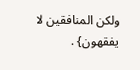ولكن المنافقين لا يفقهون} .